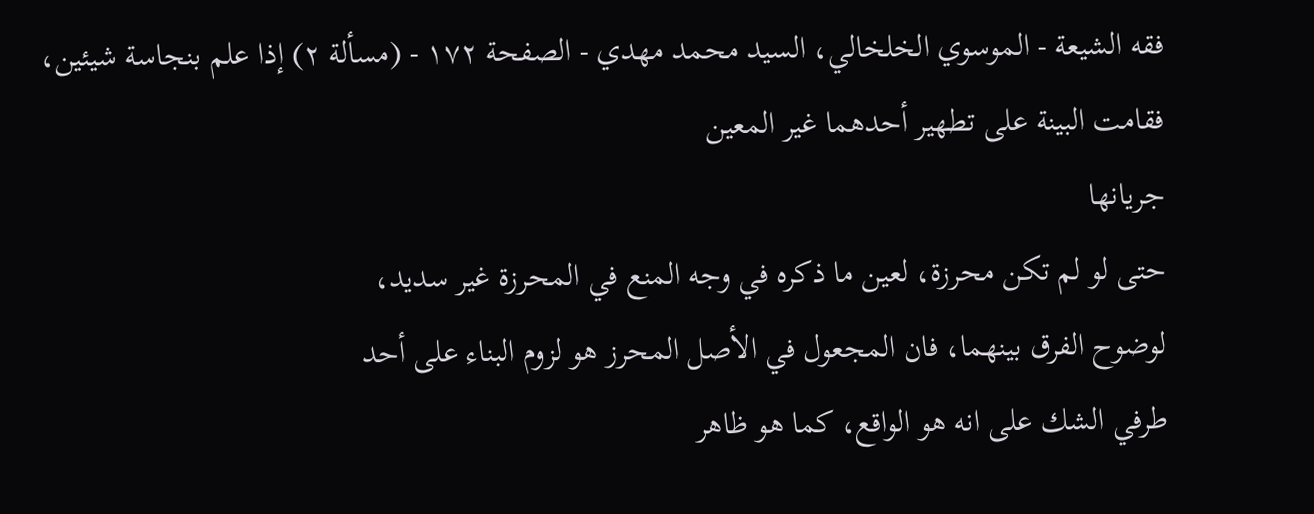فقه الشيعة - الموسوي الخلخالي، السيد محمد مهدي - الصفحة ١٧٢ - (مسألة ٢) إذا علم بنجاسة شيئين، فقامت البينة على تطهير أحدهما غير المعين
جريانها
حتى لو لم تكن محرزة، لعين ما ذكره في وجه المنع في المحرزة غير سديد،
لوضوح الفرق بينهما، فان المجعول في الأصل المحرز هو لزوم البناء على أحد
طرفي الشك على انه هو الواقع، كما هو ظاهر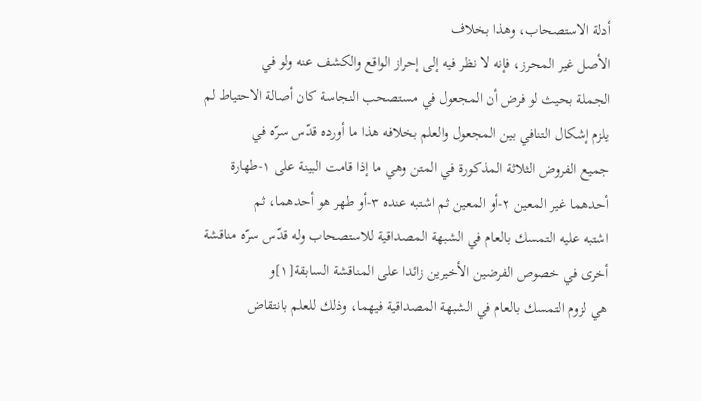أدلة الاستصحاب، وهذا بخلاف
الأصل غير المحرز، فإنه لا نظر فيه إلى إحراز الواقع والكشف عنه ولو في
الجملة بحيث لو فرض أن المجعول في مستصحب النجاسة كان أصالة الاحتياط لم
يلزم إشكال التنافي بين المجعول والعلم بخلافه هذا ما أورده قدّس سرّه في
جميع الفروض الثلاثة المذكورة في المتن وهي ما إذا قامت البينة على ١-طهارة
أحدهما غير المعين ٢-أو المعين ثم اشتبه عنده ٣-أو طهر هو أحدهما، ثم
اشتبه عليه التمسك بالعام في الشبهة المصداقية للاستصحاب وله قدّس سرّه مناقشة أخرى في خصوص الفرضين الأخيرين زائدا على المناقشة السابقة[١]و
هي لزوم التمسك بالعام في الشبهة المصداقية فيهما، وذلك للعلم بانتقاض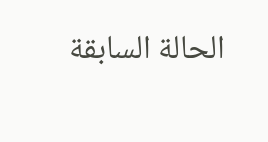الحالة السابقة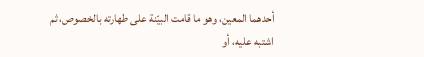أحدهما المعين، وهو ما قامت البيّنة على طهارته بالخصوص، ثم
اشتبه عليه، أو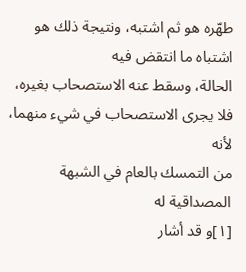طهّره هو ثم اشتبه، ونتيجة ذلك هو اشتباه ما انتقض فيه
الحالة، وسقط عنه الاستصحاب بغيره، فلا يجرى الاستصحاب في شيء منهما، لأنه
من التمسك بالعام في الشبهة المصداقية له
[١]و قد أشار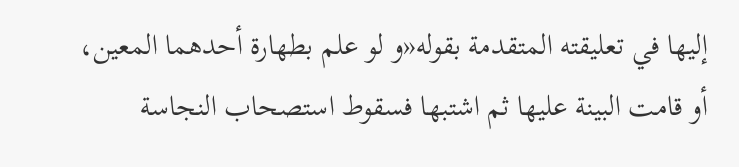إليها في تعليقته المتقدمة بقوله«و لو علم بطهارة أحدهما المعين، أو قامت البينة عليها ثم اشتبها فسقوط استصحاب النجاسة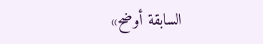السابقة أوضح»